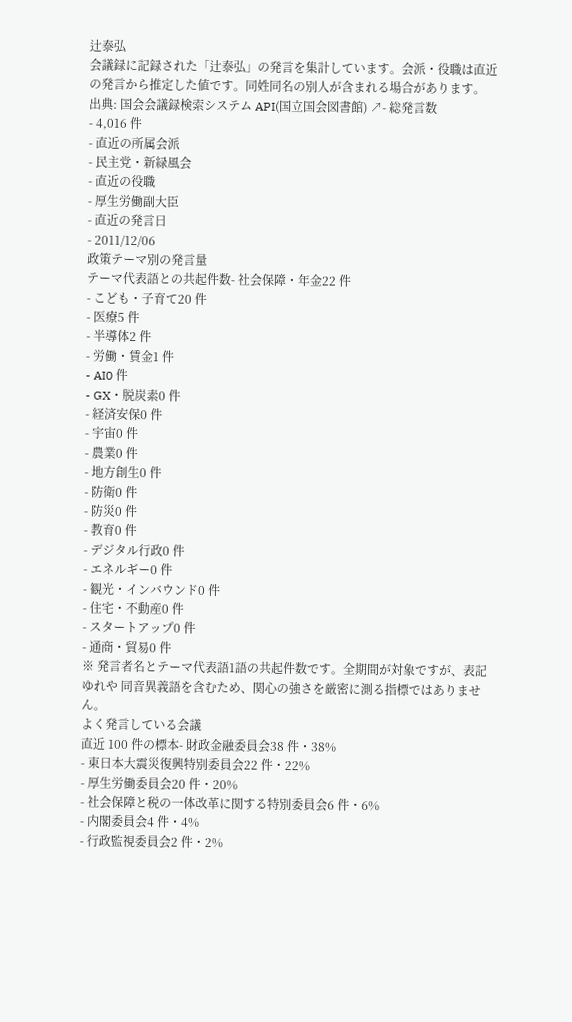辻泰弘
会議録に記録された「辻泰弘」の発言を集計しています。会派・役職は直近の発言から推定した値です。同姓同名の別人が含まれる場合があります。
出典: 国会会議録検索システム API(国立国会図書館) ↗- 総発言数
- 4,016 件
- 直近の所属会派
- 民主党・新緑風会
- 直近の役職
- 厚生労働副大臣
- 直近の発言日
- 2011/12/06
政策テーマ別の発言量
テーマ代表語との共起件数- 社会保障・年金22 件
- こども・子育て20 件
- 医療5 件
- 半導体2 件
- 労働・賃金1 件
- AI0 件
- GX・脱炭素0 件
- 経済安保0 件
- 宇宙0 件
- 農業0 件
- 地方創生0 件
- 防衛0 件
- 防災0 件
- 教育0 件
- デジタル行政0 件
- エネルギー0 件
- 観光・インバウンド0 件
- 住宅・不動産0 件
- スタートアップ0 件
- 通商・貿易0 件
※ 発言者名とテーマ代表語1語の共起件数です。全期間が対象ですが、表記ゆれや 同音異義語を含むため、関心の強さを厳密に測る指標ではありません。
よく発言している会議
直近 100 件の標本- 財政金融委員会38 件・38%
- 東日本大震災復興特別委員会22 件・22%
- 厚生労働委員会20 件・20%
- 社会保障と税の一体改革に関する特別委員会6 件・6%
- 内閣委員会4 件・4%
- 行政監視委員会2 件・2%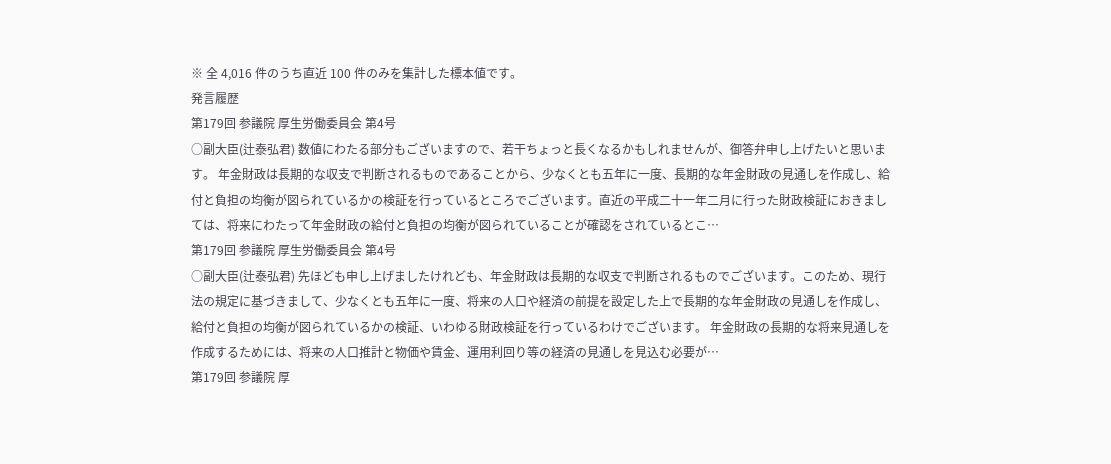※ 全 4,016 件のうち直近 100 件のみを集計した標本値です。
発言履歴
第179回 参議院 厚生労働委員会 第4号
○副大臣(辻泰弘君) 数値にわたる部分もございますので、若干ちょっと長くなるかもしれませんが、御答弁申し上げたいと思います。 年金財政は長期的な収支で判断されるものであることから、少なくとも五年に一度、長期的な年金財政の見通しを作成し、給付と負担の均衡が図られているかの検証を行っているところでございます。直近の平成二十一年二月に行った財政検証におきましては、将来にわたって年金財政の給付と負担の均衡が図られていることが確認をされているとこ…
第179回 参議院 厚生労働委員会 第4号
○副大臣(辻泰弘君) 先ほども申し上げましたけれども、年金財政は長期的な収支で判断されるものでございます。このため、現行法の規定に基づきまして、少なくとも五年に一度、将来の人口や経済の前提を設定した上で長期的な年金財政の見通しを作成し、給付と負担の均衡が図られているかの検証、いわゆる財政検証を行っているわけでございます。 年金財政の長期的な将来見通しを作成するためには、将来の人口推計と物価や賃金、運用利回り等の経済の見通しを見込む必要が…
第179回 参議院 厚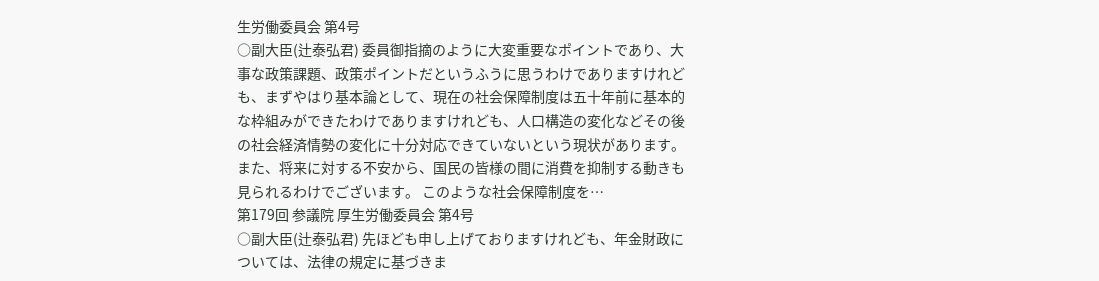生労働委員会 第4号
○副大臣(辻泰弘君) 委員御指摘のように大変重要なポイントであり、大事な政策課題、政策ポイントだというふうに思うわけでありますけれども、まずやはり基本論として、現在の社会保障制度は五十年前に基本的な枠組みができたわけでありますけれども、人口構造の変化などその後の社会経済情勢の変化に十分対応できていないという現状があります。また、将来に対する不安から、国民の皆様の間に消費を抑制する動きも見られるわけでございます。 このような社会保障制度を…
第179回 参議院 厚生労働委員会 第4号
○副大臣(辻泰弘君) 先ほども申し上げておりますけれども、年金財政については、法律の規定に基づきま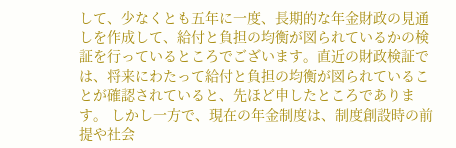して、少なくとも五年に一度、長期的な年金財政の見通しを作成して、給付と負担の均衡が図られているかの検証を行っているところでございます。直近の財政検証では、将来にわたって給付と負担の均衡が図られていることが確認されていると、先ほど申したところであります。 しかし一方で、現在の年金制度は、制度創設時の前提や社会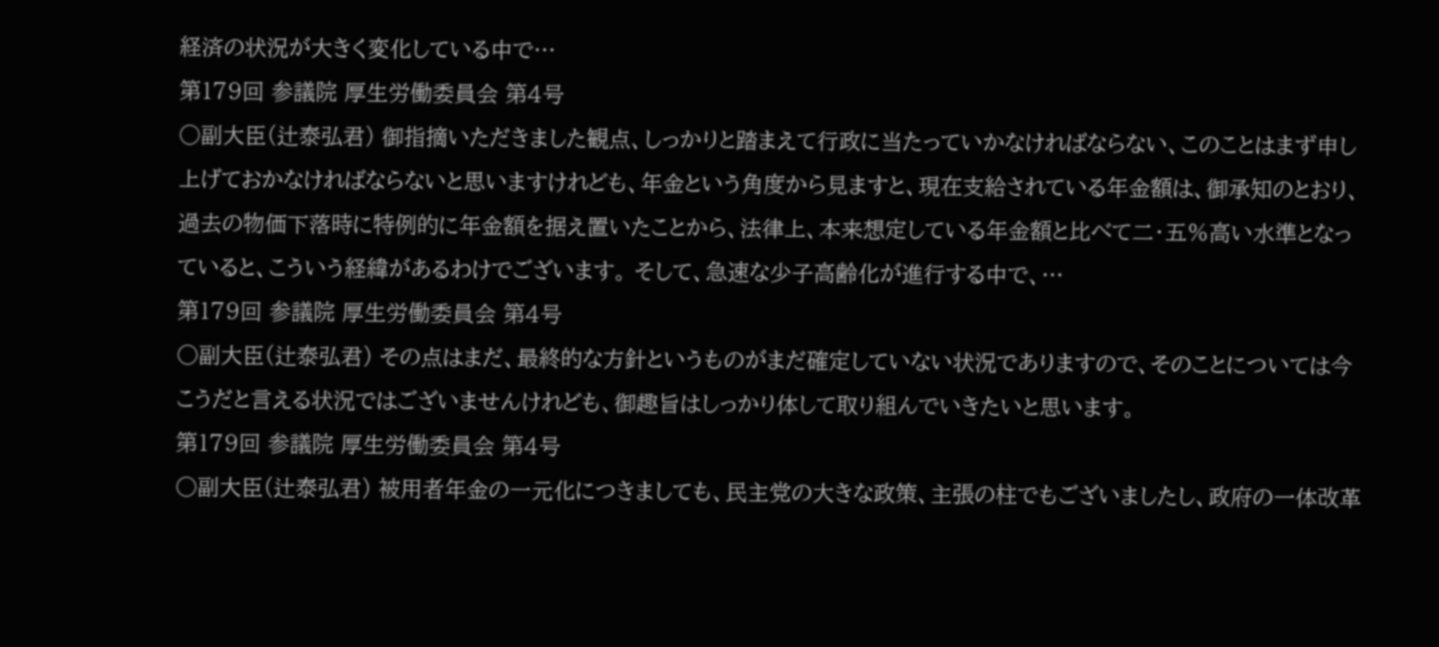経済の状況が大きく変化している中で…
第179回 参議院 厚生労働委員会 第4号
○副大臣(辻泰弘君) 御指摘いただきました観点、しっかりと踏まえて行政に当たっていかなければならない、このことはまず申し上げておかなければならないと思いますけれども、年金という角度から見ますと、現在支給されている年金額は、御承知のとおり、過去の物価下落時に特例的に年金額を据え置いたことから、法律上、本来想定している年金額と比べて二・五%高い水準となっていると、こういう経緯があるわけでございます。 そして、急速な少子高齢化が進行する中で、…
第179回 参議院 厚生労働委員会 第4号
○副大臣(辻泰弘君) その点はまだ、最終的な方針というものがまだ確定していない状況でありますので、そのことについては今こうだと言える状況ではございませんけれども、御趣旨はしっかり体して取り組んでいきたいと思います。
第179回 参議院 厚生労働委員会 第4号
○副大臣(辻泰弘君) 被用者年金の一元化につきましても、民主党の大きな政策、主張の柱でもございましたし、政府の一体改革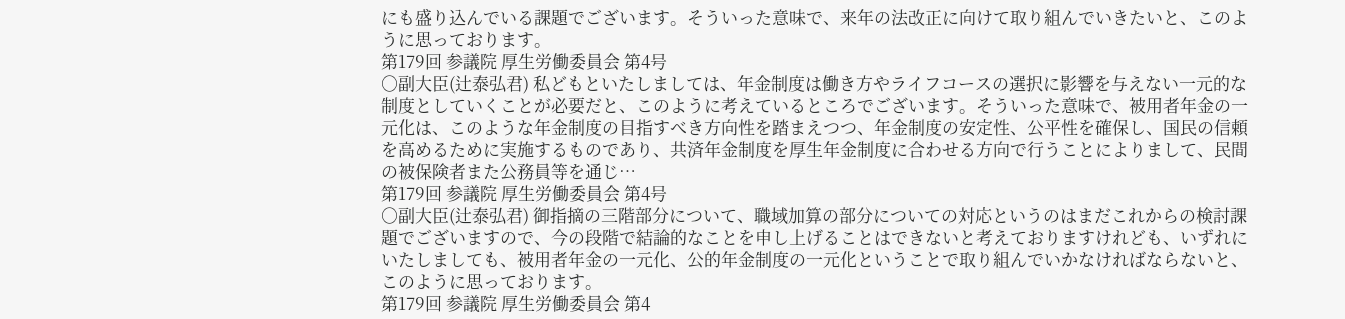にも盛り込んでいる課題でございます。そういった意味で、来年の法改正に向けて取り組んでいきたいと、このように思っております。
第179回 参議院 厚生労働委員会 第4号
○副大臣(辻泰弘君) 私どもといたしましては、年金制度は働き方やライフコースの選択に影響を与えない一元的な制度としていくことが必要だと、このように考えているところでございます。そういった意味で、被用者年金の一元化は、このような年金制度の目指すべき方向性を踏まえつつ、年金制度の安定性、公平性を確保し、国民の信頼を高めるために実施するものであり、共済年金制度を厚生年金制度に合わせる方向で行うことによりまして、民間の被保険者また公務員等を通じ…
第179回 参議院 厚生労働委員会 第4号
○副大臣(辻泰弘君) 御指摘の三階部分について、職域加算の部分についての対応というのはまだこれからの検討課題でございますので、今の段階で結論的なことを申し上げることはできないと考えておりますけれども、いずれにいたしましても、被用者年金の一元化、公的年金制度の一元化ということで取り組んでいかなければならないと、このように思っております。
第179回 参議院 厚生労働委員会 第4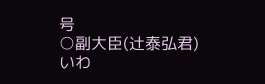号
○副大臣(辻泰弘君) いわ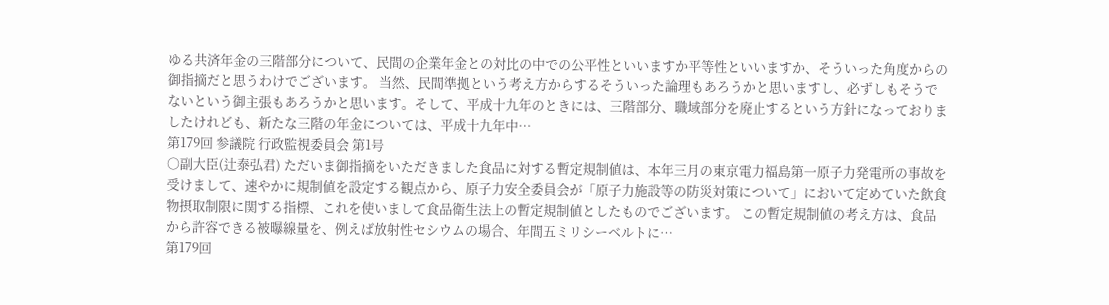ゆる共済年金の三階部分について、民間の企業年金との対比の中での公平性といいますか平等性といいますか、そういった角度からの御指摘だと思うわけでございます。 当然、民間準拠という考え方からするそういった論理もあろうかと思いますし、必ずしもそうでないという御主張もあろうかと思います。そして、平成十九年のときには、三階部分、職域部分を廃止するという方針になっておりましたけれども、新たな三階の年金については、平成十九年中…
第179回 参議院 行政監視委員会 第1号
○副大臣(辻泰弘君) ただいま御指摘をいただきました食品に対する暫定規制値は、本年三月の東京電力福島第一原子力発電所の事故を受けまして、速やかに規制値を設定する観点から、原子力安全委員会が「原子力施設等の防災対策について」において定めていた飲食物摂取制限に関する指標、これを使いまして食品衛生法上の暫定規制値としたものでございます。 この暫定規制値の考え方は、食品から許容できる被曝線量を、例えば放射性セシウムの場合、年間五ミリシーベルトに…
第179回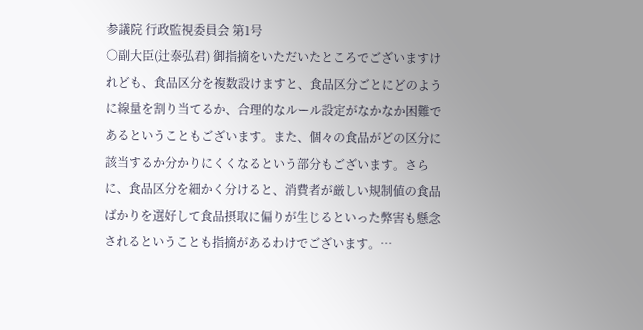参議院 行政監視委員会 第1号
○副大臣(辻泰弘君) 御指摘をいただいたところでございますけれども、食品区分を複数設けますと、食品区分ごとにどのように線量を割り当てるか、合理的なルール設定がなかなか困難であるということもございます。また、個々の食品がどの区分に該当するか分かりにくくなるという部分もございます。さらに、食品区分を細かく分けると、消費者が厳しい規制値の食品ばかりを選好して食品摂取に偏りが生じるといった弊害も懸念されるということも指摘があるわけでございます。…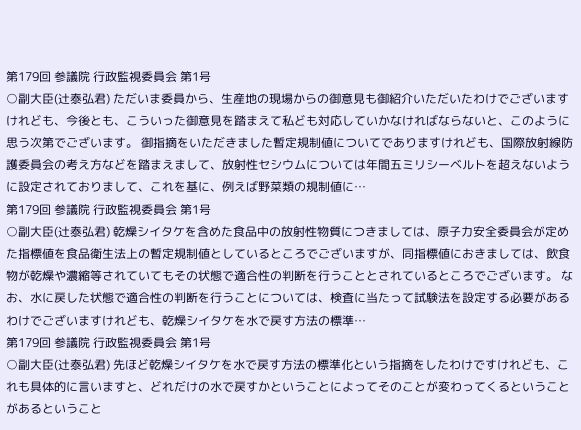第179回 参議院 行政監視委員会 第1号
○副大臣(辻泰弘君) ただいま委員から、生産地の現場からの御意見も御紹介いただいたわけでございますけれども、今後とも、こういった御意見を踏まえて私ども対応していかなければならないと、このように思う次第でございます。 御指摘をいただきました暫定規制値についてでありますけれども、国際放射線防護委員会の考え方などを踏まえまして、放射性セシウムについては年間五ミリシーベルトを超えないように設定されておりまして、これを基に、例えば野菜類の規制値に…
第179回 参議院 行政監視委員会 第1号
○副大臣(辻泰弘君) 乾燥シイタケを含めた食品中の放射性物質につきましては、原子力安全委員会が定めた指標値を食品衛生法上の暫定規制値としているところでございますが、同指標値におきましては、飲食物が乾燥や濃縮等されていてもその状態で適合性の判断を行うこととされているところでございます。 なお、水に戻した状態で適合性の判断を行うことについては、検査に当たって試験法を設定する必要があるわけでございますけれども、乾燥シイタケを水で戻す方法の標準…
第179回 参議院 行政監視委員会 第1号
○副大臣(辻泰弘君) 先ほど乾燥シイタケを水で戻す方法の標準化という指摘をしたわけですけれども、これも具体的に言いますと、どれだけの水で戻すかということによってそのことが変わってくるということがあるということ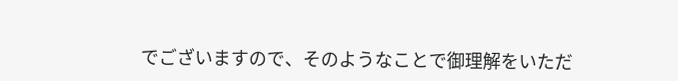でございますので、そのようなことで御理解をいただ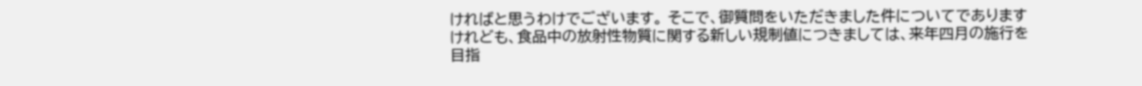ければと思うわけでございます。 そこで、御質問をいただきました件についてでありますけれども、食品中の放射性物質に関する新しい規制値につきましては、来年四月の施行を目指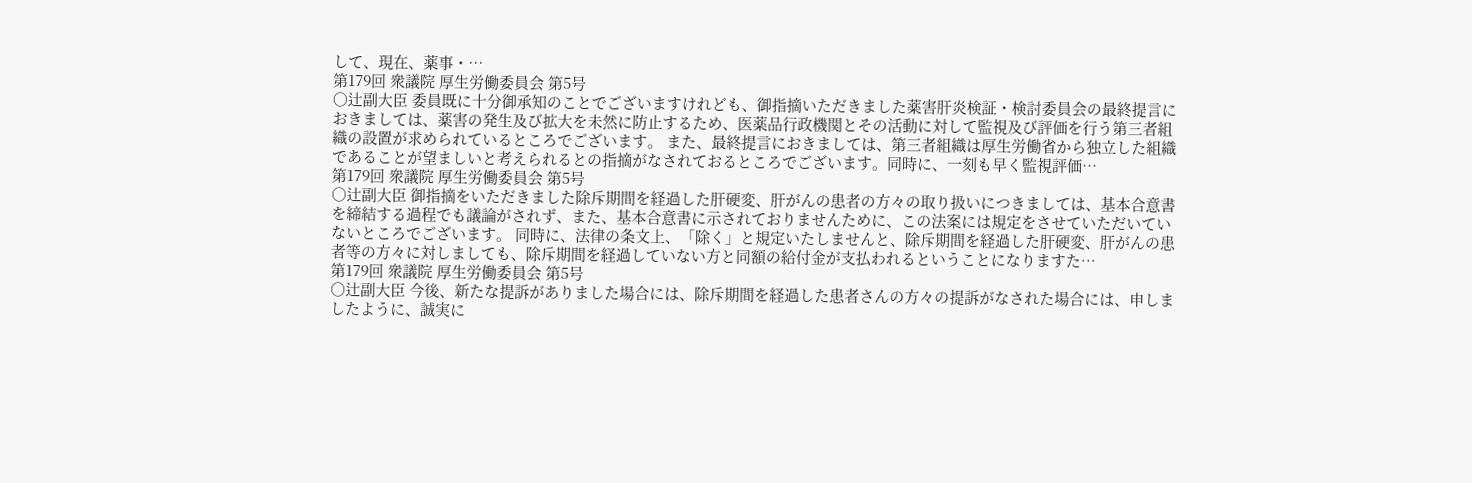して、現在、薬事・…
第179回 衆議院 厚生労働委員会 第5号
○辻副大臣 委員既に十分御承知のことでございますけれども、御指摘いただきました薬害肝炎検証・検討委員会の最終提言におきましては、薬害の発生及び拡大を未然に防止するため、医薬品行政機関とその活動に対して監視及び評価を行う第三者組織の設置が求められているところでございます。 また、最終提言におきましては、第三者組織は厚生労働省から独立した組織であることが望ましいと考えられるとの指摘がなされておるところでございます。同時に、一刻も早く監視評価…
第179回 衆議院 厚生労働委員会 第5号
○辻副大臣 御指摘をいただきました除斥期間を経過した肝硬変、肝がんの患者の方々の取り扱いにつきましては、基本合意書を締結する過程でも議論がされず、また、基本合意書に示されておりませんために、この法案には規定をさせていただいていないところでございます。 同時に、法律の条文上、「除く」と規定いたしませんと、除斥期間を経過した肝硬変、肝がんの患者等の方々に対しましても、除斥期間を経過していない方と同額の給付金が支払われるということになりますた…
第179回 衆議院 厚生労働委員会 第5号
○辻副大臣 今後、新たな提訴がありました場合には、除斥期間を経過した患者さんの方々の提訴がなされた場合には、申しましたように、誠実に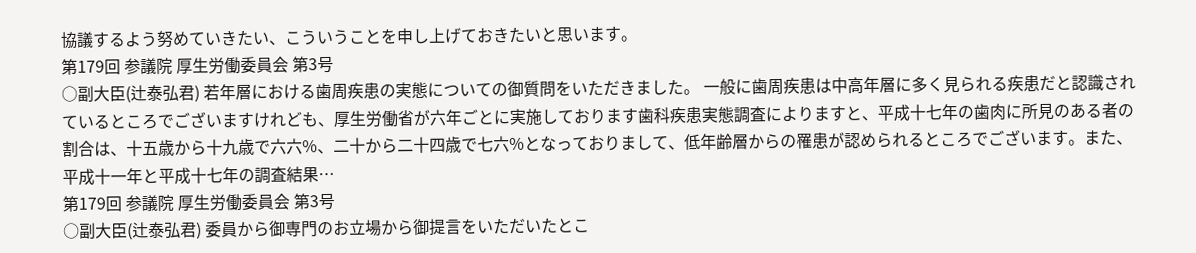協議するよう努めていきたい、こういうことを申し上げておきたいと思います。
第179回 参議院 厚生労働委員会 第3号
○副大臣(辻泰弘君) 若年層における歯周疾患の実態についての御質問をいただきました。 一般に歯周疾患は中高年層に多く見られる疾患だと認識されているところでございますけれども、厚生労働省が六年ごとに実施しております歯科疾患実態調査によりますと、平成十七年の歯肉に所見のある者の割合は、十五歳から十九歳で六六%、二十から二十四歳で七六%となっておりまして、低年齢層からの罹患が認められるところでございます。また、平成十一年と平成十七年の調査結果…
第179回 参議院 厚生労働委員会 第3号
○副大臣(辻泰弘君) 委員から御専門のお立場から御提言をいただいたとこ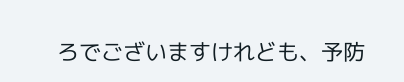ろでございますけれども、予防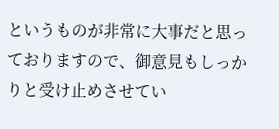というものが非常に大事だと思っておりますので、御意見もしっかりと受け止めさせてい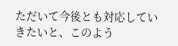ただいて今後とも対応していきたいと、このよう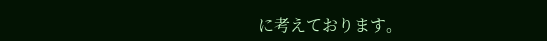に考えております。